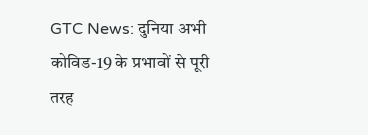GTC News: दुनिया अभी कोविड-19 के प्रभावों से पूरी तरह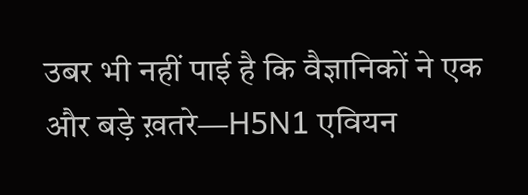उबर भी नहीं पाई है कि वैज्ञानिकों ने एक और बड़े ख़तरे—H5N1 एवियन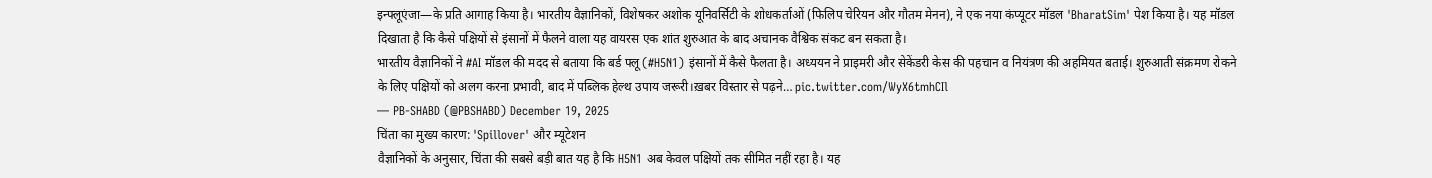इन्फ्लूएंजा—के प्रति आगाह किया है। भारतीय वैज्ञानिकों, विशेषकर अशोक यूनिवर्सिटी के शोधकर्ताओं (फिलिप चेरियन और गौतम मेनन), ने एक नया कंप्यूटर मॉडल 'BharatSim' पेश किया है। यह मॉडल दिखाता है कि कैसे पक्षियों से इंसानों में फैलने वाला यह वायरस एक शांत शुरुआत के बाद अचानक वैश्विक संकट बन सकता है।
भारतीय वैज्ञानिकों ने #AI मॉडल की मदद से बताया कि बर्ड फ्लू (#H5N1) इंसानों में कैसे फैलता है। अध्ययन ने प्राइमरी और सेकेंडरी केस की पहचान व नियंत्रण की अहमियत बताई। शुरुआती संक्रमण रोकने के लिए पक्षियों को अलग करना प्रभावी, बाद में पब्लिक हेल्थ उपाय जरूरी।ख़बर विस्तार से पढ़ने… pic.twitter.com/WyX6tmhCIl
— PB-SHABD (@PBSHABD) December 19, 2025
चिंता का मुख्य कारण: 'Spillover' और म्यूटेशन
वैज्ञानिकों के अनुसार, चिंता की सबसे बड़ी बात यह है कि H5N1 अब केवल पक्षियों तक सीमित नहीं रहा है। यह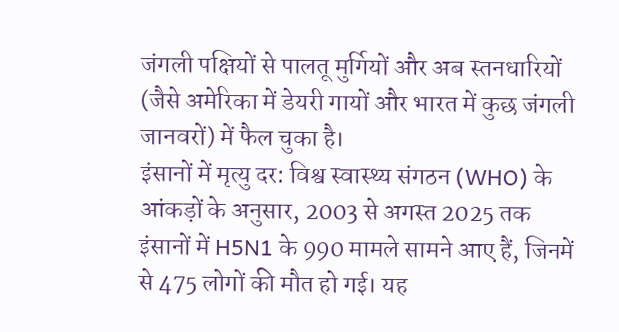जंगली पक्षियों से पालतू मुर्गियों और अब स्तनधारियों (जैसे अमेरिका में डेयरी गायों और भारत में कुछ जंगली जानवरों) में फैल चुका है।
इंसानों में मृत्यु दर: विश्व स्वास्थ्य संगठन (WHO) के आंकड़ों के अनुसार, 2003 से अगस्त 2025 तक इंसानों में H5N1 के 990 मामले सामने आए हैं, जिनमें से 475 लोगों की मौत हो गई। यह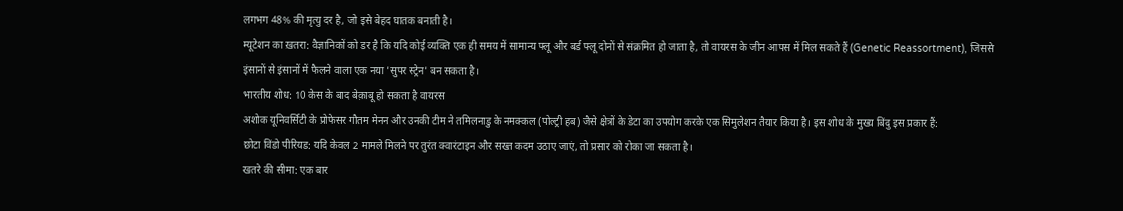लगभग 48% की मृत्यु दर है, जो इसे बेहद घातक बनाती है।
म्यूटेशन का ख़तरा: वैज्ञानिकों को डर है कि यदि कोई व्यक्ति एक ही समय में सामान्य फ्लू और बर्ड फ्लू दोनों से संक्रमित हो जाता है, तो वायरस के जीन आपस में मिल सकते हैं (Genetic Reassortment), जिससे इंसानों से इंसानों में फैलने वाला एक नया 'सुपर स्ट्रेन' बन सकता है।
भारतीय शोध: 10 केस के बाद बेक़ाबू हो सकता है वायरस
अशोक यूनिवर्सिटी के प्रोफेसर गौतम मेनन और उनकी टीम ने तमिलनाडु के नमक्कल (पोल्ट्री हब) जैसे क्षेत्रों के डेटा का उपयोग करके एक सिमुलेशन तैयार किया है। इस शोध के मुख्य बिंदु इस प्रकार हैं:
छोटा विंडो पीरियड: यदि केवल 2 मामले मिलने पर तुरंत क्वारंटाइन और सख्त कदम उठाए जाएं, तो प्रसार को रोका जा सकता है।
खतरे की सीमा: एक बार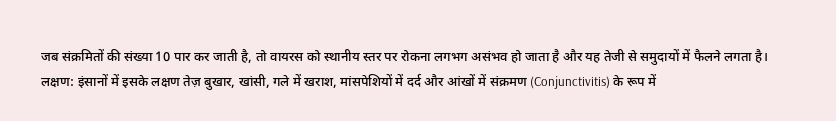जब संक्रमितों की संख्या 10 पार कर जाती है, तो वायरस को स्थानीय स्तर पर रोकना लगभग असंभव हो जाता है और यह तेजी से समुदायों में फैलने लगता है।
लक्षण: इंसानों में इसके लक्षण तेज़ बुखार, खांसी, गले में खराश, मांसपेशियों में दर्द और आंखों में संक्रमण (Conjunctivitis) के रूप में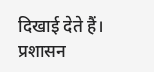दिखाई देते हैं।
प्रशासन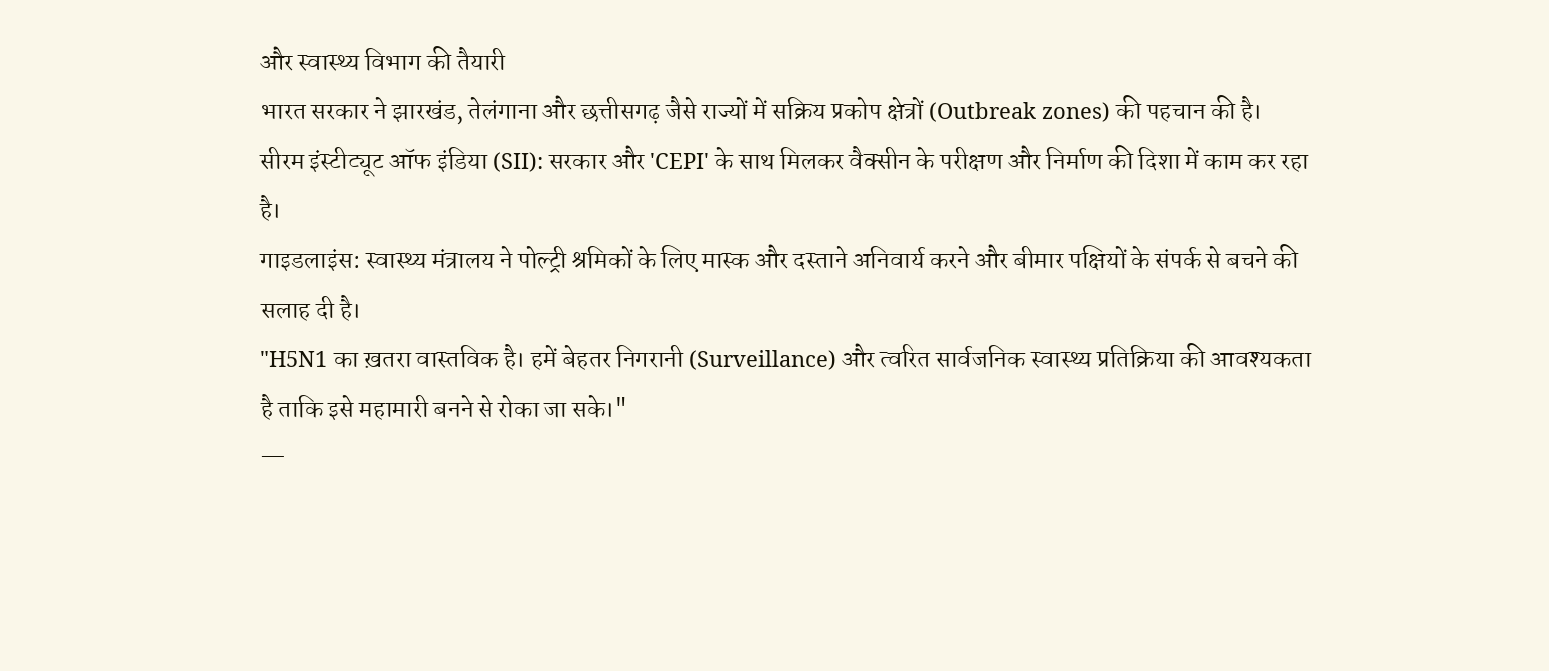और स्वास्थ्य विभाग की तैयारी
भारत सरकार ने झारखंड, तेलंगाना और छत्तीसगढ़ जैसे राज्यों में सक्रिय प्रकोप क्षेत्रों (Outbreak zones) की पहचान की है।
सीरम इंस्टीट्यूट ऑफ इंडिया (SII): सरकार और 'CEPI' के साथ मिलकर वैक्सीन के परीक्षण और निर्माण की दिशा में काम कर रहा है।
गाइडलाइंस: स्वास्थ्य मंत्रालय ने पोल्ट्री श्रमिकों के लिए मास्क और दस्ताने अनिवार्य करने और बीमार पक्षियों के संपर्क से बचने की सलाह दी है।
"H5N1 का ख़तरा वास्तविक है। हमें बेहतर निगरानी (Surveillance) और त्वरित सार्वजनिक स्वास्थ्य प्रतिक्रिया की आवश्यकता है ताकि इसे महामारी बनने से रोका जा सके।"
—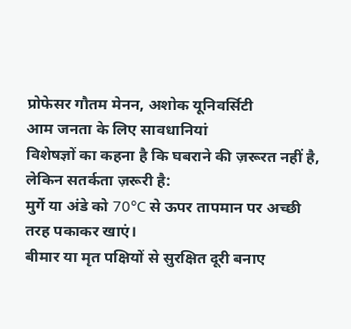प्रोफेसर गौतम मेनन, अशोक यूनिवर्सिटी
आम जनता के लिए सावधानियां
विशेषज्ञों का कहना है कि घबराने की ज़रूरत नहीं है, लेकिन सतर्कता ज़रूरी है:
मुर्गे या अंडे को 70°C से ऊपर तापमान पर अच्छी तरह पकाकर खाएं।
बीमार या मृत पक्षियों से सुरक्षित दूरी बनाए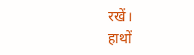रखें।
हाथों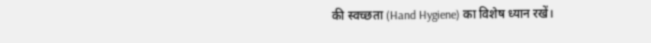की स्वच्छता (Hand Hygiene) का विशेष ध्यान रखें।